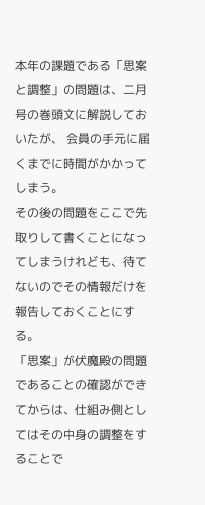本年の課題である「思案と調整」の問題は、二月号の巻頭文に解説しておいたが、 会員の手元に届くまでに時間がかかってしまう。
その後の問題をここで先取りして書くことになってしまうけれども、待てないのでその情報だけを報告しておくことにする。
「思案」が伏魔殿の問題であることの確認ができてからは、仕組み側としてはその中身の調整をすることで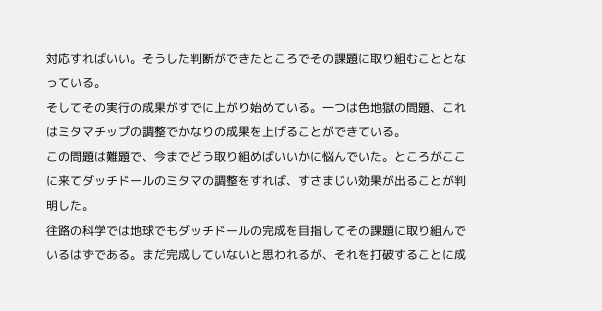対応すればいい。そうした判断ができたところでその課題に取り組むこととなっている。
そしてその実行の成果がすでに上がり始めている。一つは色地獄の問題、これはミタマチップの調整でかなりの成果を上げることができている。
この問題は難題で、今までどう取り組めばいいかに悩んでいた。ところがここに来てダッチドールのミタマの調整をすれば、すさまじい効果が出ることが判明した。
往路の科学では地球でもダッチドールの完成を目指してその課題に取り組んでいるはずである。まだ完成していないと思われるが、それを打破することに成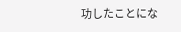功したことにな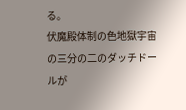る。
伏魔殿体制の色地獄宇宙の三分の二のダッチドールが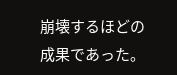崩壊するほどの成果であった。